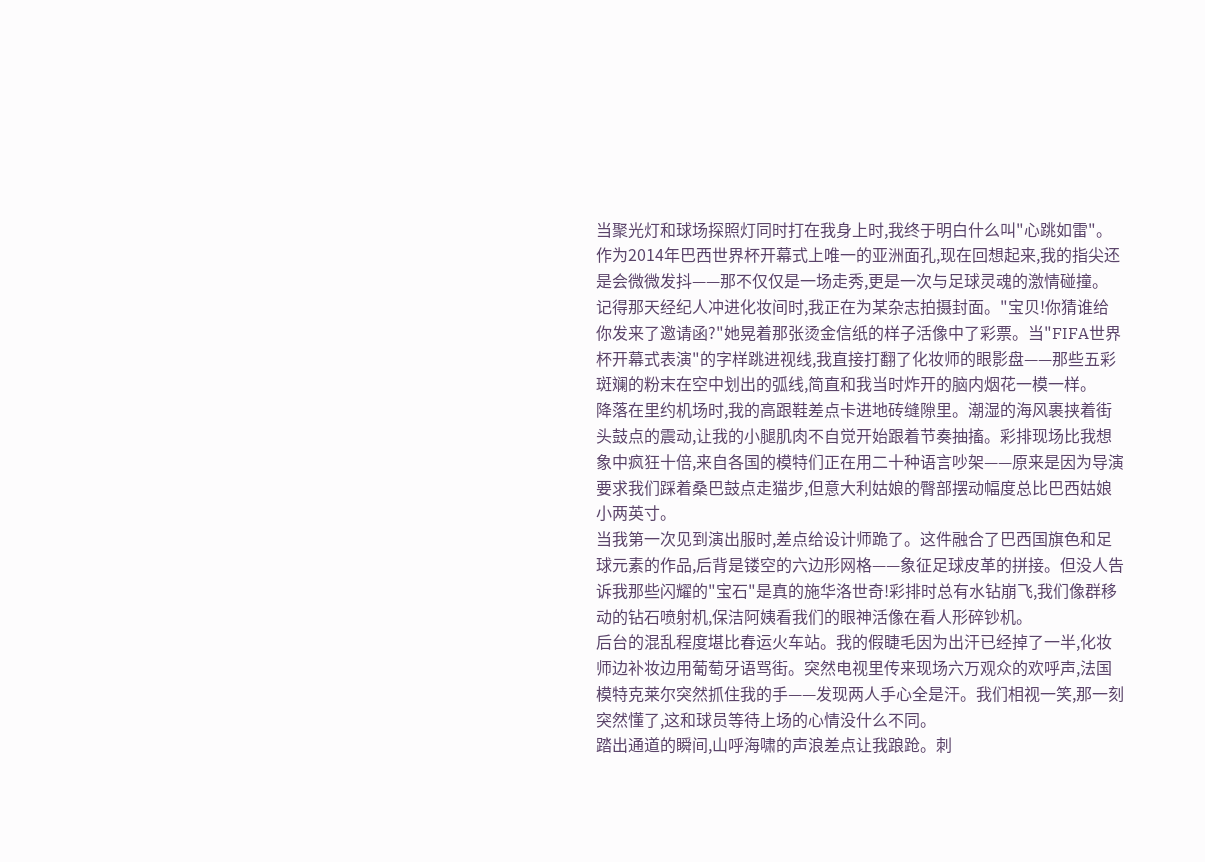当聚光灯和球场探照灯同时打在我身上时,我终于明白什么叫"心跳如雷"。作为2014年巴西世界杯开幕式上唯一的亚洲面孔,现在回想起来,我的指尖还是会微微发抖——那不仅仅是一场走秀,更是一次与足球灵魂的激情碰撞。
记得那天经纪人冲进化妆间时,我正在为某杂志拍摄封面。"宝贝!你猜谁给你发来了邀请函?"她晃着那张烫金信纸的样子活像中了彩票。当"FIFA世界杯开幕式表演"的字样跳进视线,我直接打翻了化妆师的眼影盘——那些五彩斑斓的粉末在空中划出的弧线,简直和我当时炸开的脑内烟花一模一样。
降落在里约机场时,我的高跟鞋差点卡进地砖缝隙里。潮湿的海风裹挟着街头鼓点的震动,让我的小腿肌肉不自觉开始跟着节奏抽搐。彩排现场比我想象中疯狂十倍,来自各国的模特们正在用二十种语言吵架——原来是因为导演要求我们踩着桑巴鼓点走猫步,但意大利姑娘的臀部摆动幅度总比巴西姑娘小两英寸。
当我第一次见到演出服时,差点给设计师跪了。这件融合了巴西国旗色和足球元素的作品,后背是镂空的六边形网格——象征足球皮革的拼接。但没人告诉我那些闪耀的"宝石"是真的施华洛世奇!彩排时总有水钻崩飞,我们像群移动的钻石喷射机,保洁阿姨看我们的眼神活像在看人形碎钞机。
后台的混乱程度堪比春运火车站。我的假睫毛因为出汗已经掉了一半,化妆师边补妆边用葡萄牙语骂街。突然电视里传来现场六万观众的欢呼声,法国模特克莱尔突然抓住我的手——发现两人手心全是汗。我们相视一笑,那一刻突然懂了,这和球员等待上场的心情没什么不同。
踏出通道的瞬间,山呼海啸的声浪差点让我踉跄。刺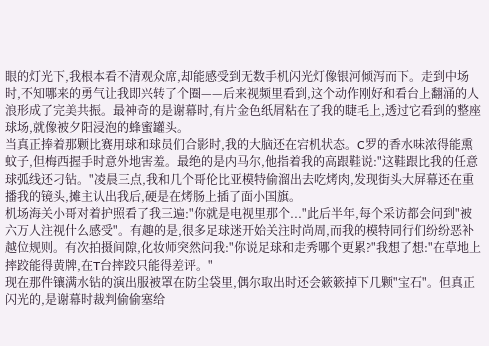眼的灯光下,我根本看不清观众席,却能感受到无数手机闪光灯像银河倾泻而下。走到中场时,不知哪来的勇气让我即兴转了个圈——后来视频里看到,这个动作刚好和看台上翻涌的人浪形成了完美共振。最神奇的是谢幕时,有片金色纸屑粘在了我的睫毛上,透过它看到的整座球场,就像被夕阳浸泡的蜂蜜罐头。
当真正捧着那颗比赛用球和球员们合影时,我的大脑还在宕机状态。C罗的香水味浓得能熏蚊子,但梅西握手时意外地害羞。最绝的是内马尔,他指着我的高跟鞋说:"这鞋跟比我的任意球弧线还刁钻。"凌晨三点,我和几个哥伦比亚模特偷溜出去吃烤肉,发现街头大屏幕还在重播我的镜头,摊主认出我后,硬是在烤肠上插了面小国旗。
机场海关小哥对着护照看了我三遍:"你就是电视里那个..."此后半年,每个采访都会问到"被六万人注视什么感受"。有趣的是,很多足球迷开始关注时尚周,而我的模特同行们纷纷恶补越位规则。有次拍摄间隙,化妆师突然问我:"你说足球和走秀哪个更累?"我想了想:"在草地上摔跤能得黄牌,在T台摔跤只能得差评。"
现在那件镶满水钻的演出服被罩在防尘袋里,偶尔取出时还会簌簌掉下几颗"宝石"。但真正闪光的,是谢幕时裁判偷偷塞给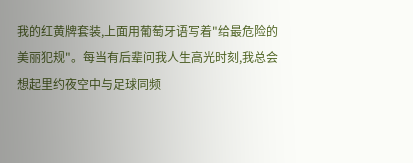我的红黄牌套装,上面用葡萄牙语写着"给最危险的美丽犯规"。每当有后辈问我人生高光时刻,我总会想起里约夜空中与足球同频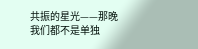共振的星光——那晚我们都不是单独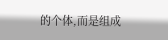的个体,而是组成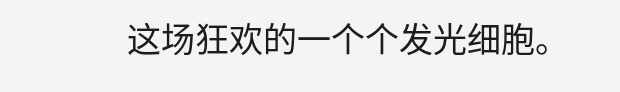这场狂欢的一个个发光细胞。